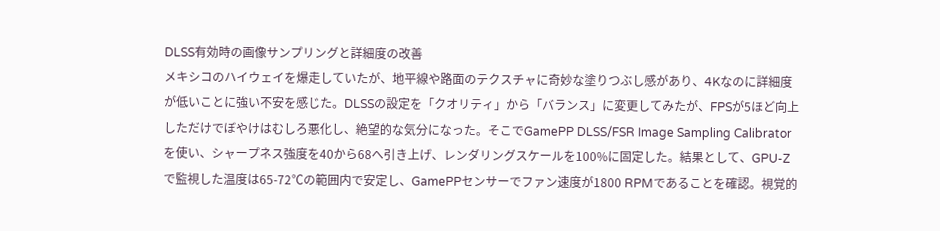DLSS有効時の画像サンプリングと詳細度の改善
メキシコのハイウェイを爆走していたが、地平線や路面のテクスチャに奇妙な塗りつぶし感があり、4Kなのに詳細度が低いことに強い不安を感じた。DLSSの設定を「クオリティ」から「バランス」に変更してみたが、FPSが5ほど向上しただけでぼやけはむしろ悪化し、絶望的な気分になった。そこでGamePP DLSS/FSR Image Sampling Calibratorを使い、シャープネス強度を40から68へ引き上げ、レンダリングスケールを100%に固定した。結果として、GPU-Zで監視した温度は65-72℃の範囲内で安定し、GamePPセンサーでファン速度が1800 RPMであることを確認。視覚的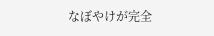なぼやけが完全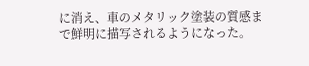に消え、車のメタリック塗装の質感まで鮮明に描写されるようになった。